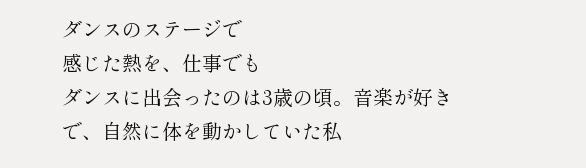ダンスのステージで
感じた熱を、仕事でも
ダンスに出会ったのは3歳の頃。音楽が好きで、自然に体を動かしていた私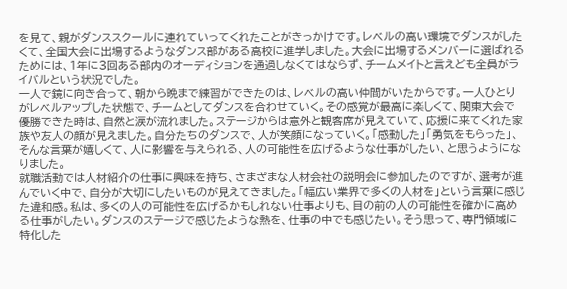を見て、親がダンススクールに連れていってくれたことがきっかけです。レベルの高い環境でダンスがしたくて、全国大会に出場するようなダンス部がある高校に進学しました。大会に出場するメンバーに選ばれるためには、1年に3回ある部内のオーディションを通過しなくてはならず、チームメイトと言えども全員がライバルという状況でした。
一人で鏡に向き合って、朝から晩まで練習ができたのは、レベルの高い仲間がいたからです。一人ひとりがレベルアップした状態で、チームとしてダンスを合わせていく。その感覚が最高に楽しくて、関東大会で優勝できた時は、自然と涙が流れました。ステージからは意外と観客席が見えていて、応援に来てくれた家族や友人の顔が見えました。自分たちのダンスで、人が笑顔になっていく。「感動した」「勇気をもらった」、そんな言葉が嬉しくて、人に影響を与えられる、人の可能性を広げるような仕事がしたい、と思うようになりました。
就職活動では人材紹介の仕事に興味を持ち、さまざまな人材会社の説明会に参加したのですが、選考が進んでいく中で、自分が大切にしたいものが見えてきました。「幅広い業界で多くの人材を」という言葉に感じた違和感。私は、多くの人の可能性を広げるかもしれない仕事よりも、目の前の人の可能性を確かに高める仕事がしたい。ダンスのステージで感じたような熱を、仕事の中でも感じたい。そう思って、専門領域に特化した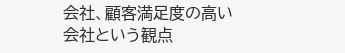会社、顧客満足度の高い会社という観点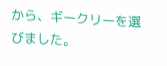から、ギークリーを選びました。